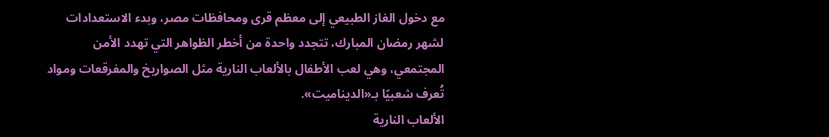مع دخول الغاز الطبيعي إلى معظم قرى ومحافظات مصر، وبدء الاستعدادات لشهر رمضان المبارك، تتجدد واحدة من أخطر الظواهر التي تهدد الأمن المجتمعي، وهي لعب الأطفال بالألعاب النارية مثل الصواريخ والمفرقعات ومواد تُعرف شعبيًا بـ«الديناميت».
الألعاب النارية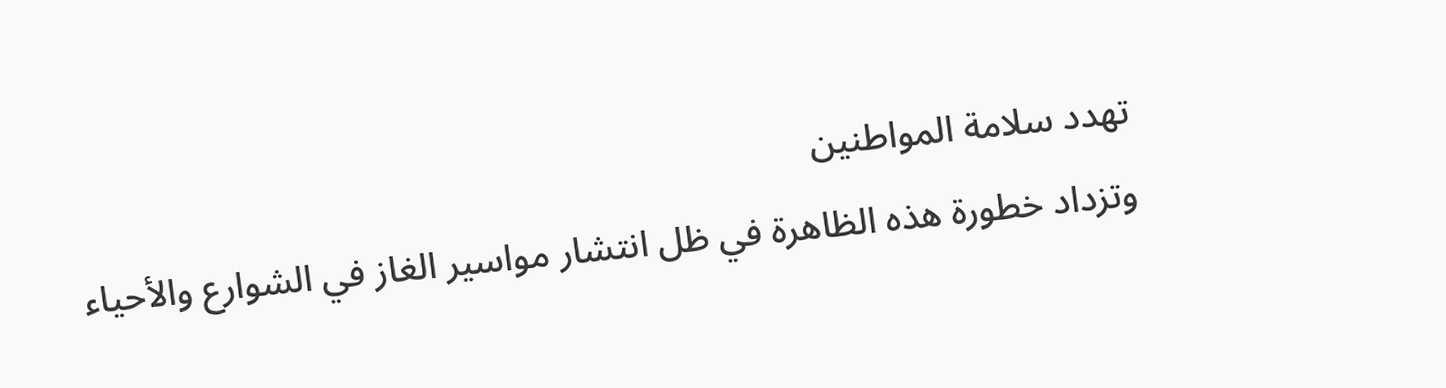تهدد سلامة المواطنين
وتزداد خطورة هذه الظاهرة في ظل انتشار مواسير الغاز في الشوارع والأحياء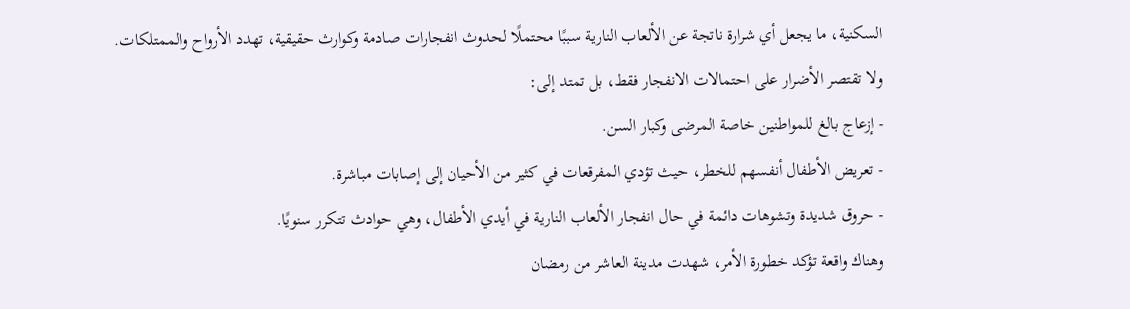السكنية، ما يجعل أي شرارة ناتجة عن الألعاب النارية سببًا محتملًا لحدوث انفجارات صادمة وكوارث حقيقية، تهدد الأرواح والممتلكات.
ولا تقتصر الأضرار على احتمالات الانفجار فقط، بل تمتد إلى:
- إزعاج بالغ للمواطنين خاصة المرضى وكبار السن.
- تعريض الأطفال أنفسهم للخطر، حيث تؤدي المفرقعات في كثير من الأحيان إلى إصابات مباشرة.
- حروق شديدة وتشوهات دائمة في حال انفجار الألعاب النارية في أيدي الأطفال، وهي حوادث تتكرر سنويًا.
وهناك واقعة تؤكد خطورة الأمر، شهدت مدينة العاشر من رمضان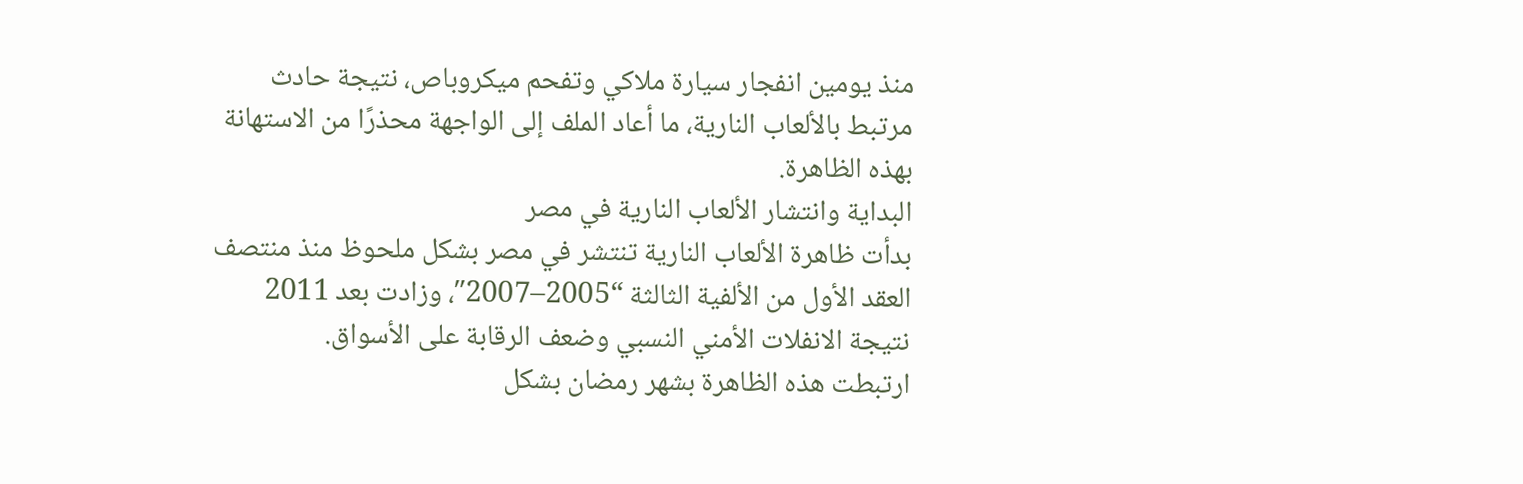منذ يومين انفجار سيارة ملاكي وتفحم ميكروباص، نتيجة حادث مرتبط بالألعاب النارية، ما أعاد الملف إلى الواجهة محذرًا من الاستهانة بهذه الظاهرة.
البداية وانتشار الألعاب النارية في مصر
بدأت ظاهرة الألعاب النارية تنتشر في مصر بشكل ملحوظ منذ منتصف العقد الأول من الألفية الثالثة “2005–2007″، وزادت بعد 2011 نتيجة الانفلات الأمني النسبي وضعف الرقابة على الأسواق.
ارتبطت هذه الظاهرة بشهر رمضان بشكل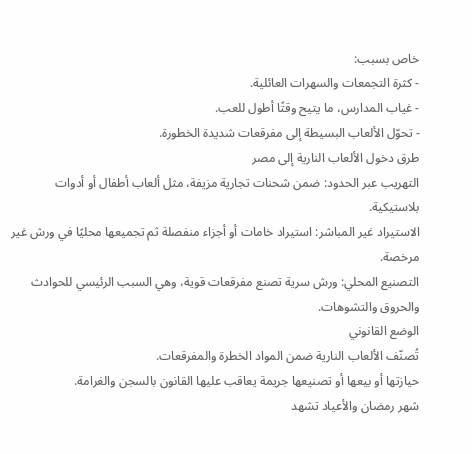خاص بسبب:
- كثرة التجمعات والسهرات العائلية.
- غياب المدارس، ما يتيح وقتًا أطول للعب.
- تحوّل الألعاب البسيطة إلى مفرقعات شديدة الخطورة.
طرق دخول الألعاب النارية إلى مصر
التهريب عبر الحدود: ضمن شحنات تجارية مزيفة، مثل ألعاب أطفال أو أدوات بلاستيكية.
الاستيراد غير المباشر: استيراد خامات أو أجزاء منفصلة ثم تجميعها محليًا في ورش غير مرخصة.
التصنيع المحلي: ورش سرية تصنع مفرقعات قوية، وهي السبب الرئيسي للحوادث والحروق والتشوهات.
الوضع القانوني
تُصنّف الألعاب النارية ضمن المواد الخطرة والمفرقعات.
حيازتها أو بيعها أو تصنيعها جريمة يعاقب عليها القانون بالسجن والغرامة.
شهر رمضان والأعياد تشهد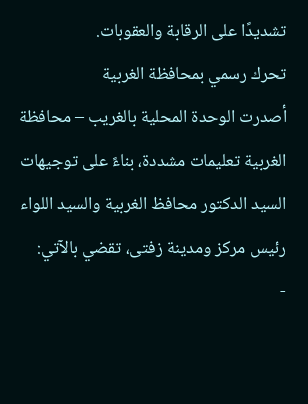تشديدًا على الرقابة والعقوبات.
تحرك رسمي بمحافظة الغربية
أصدرت الوحدة المحلية بالغريب – محافظة الغربية تعليمات مشددة، بناءً على توجيهات السيد الدكتور محافظ الغربية والسيد اللواء رئيس مركز ومدينة زفتى، تقضي بالآتي:
-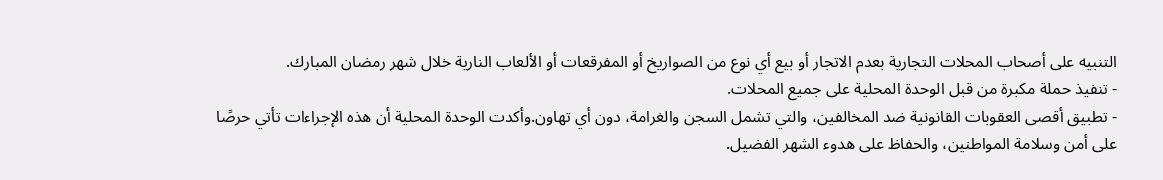التنبيه على أصحاب المحلات التجارية بعدم الاتجار أو بيع أي نوع من الصواريخ أو المفرقعات أو الألعاب النارية خلال شهر رمضان المبارك.
- تنفيذ حملة مكبرة من قبل الوحدة المحلية على جميع المحلات.
- تطبيق أقصى العقوبات القانونية ضد المخالفين، والتي تشمل السجن والغرامة، دون أي تهاون.وأكدت الوحدة المحلية أن هذه الإجراءات تأتي حرصًا على أمن وسلامة المواطنين، والحفاظ على هدوء الشهر الفضيل.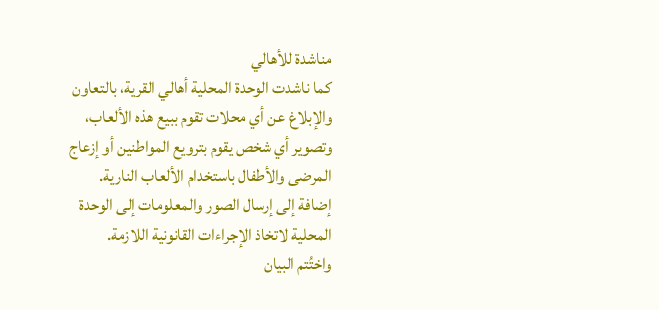مناشدة للأهالي
كما ناشدت الوحدة المحلية أهالي القرية، بالتعاون والإبلاغ عن أي محلات تقوم ببيع هذه الألعاب، وتصوير أي شخص يقوم بترويع المواطنين أو إزعاج المرضى والأطفال باستخدام الألعاب النارية.
إضافة إلى إرسال الصور والمعلومات إلى الوحدة المحلية لاتخاذ الإجراءات القانونية اللازمة.
واختُتم البيان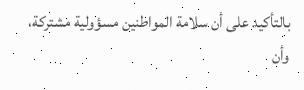بالتأكيد على أن سلامة المواطنين مسؤولية مشتركة، وأن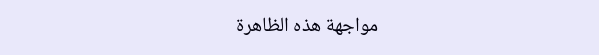مواجهة هذه الظاهرة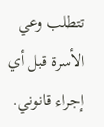تتطلب وعي الأسرة قبل أي إجراء قانوني.